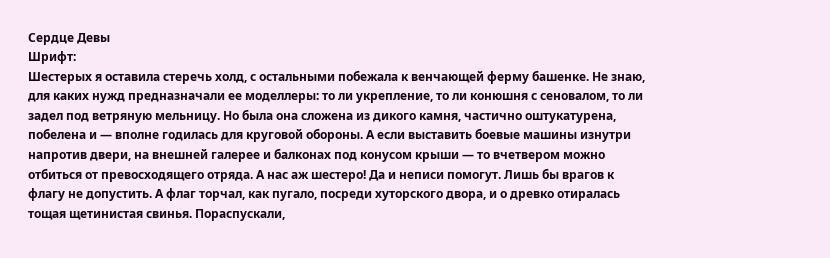Сердце Девы
Шрифт:
Шестерых я оставила стеречь холд, с остальными побежала к венчающей ферму башенке. Не знаю, для каких нужд предназначали ее моделлеры: то ли укрепление, то ли конюшня с сеновалом, то ли задел под ветряную мельницу. Но была она сложена из дикого камня, частично оштукатурена, побелена и — вполне годилась для круговой обороны. А если выставить боевые машины изнутри напротив двери, на внешней галерее и балконах под конусом крыши — то вчетвером можно отбиться от превосходящего отряда. А нас аж шестеро! Да и неписи помогут. Лишь бы врагов к флагу не допустить. А флаг торчал, как пугало, посреди хуторского двора, и о древко отиралась тощая щетинистая свинья. Пораспускали,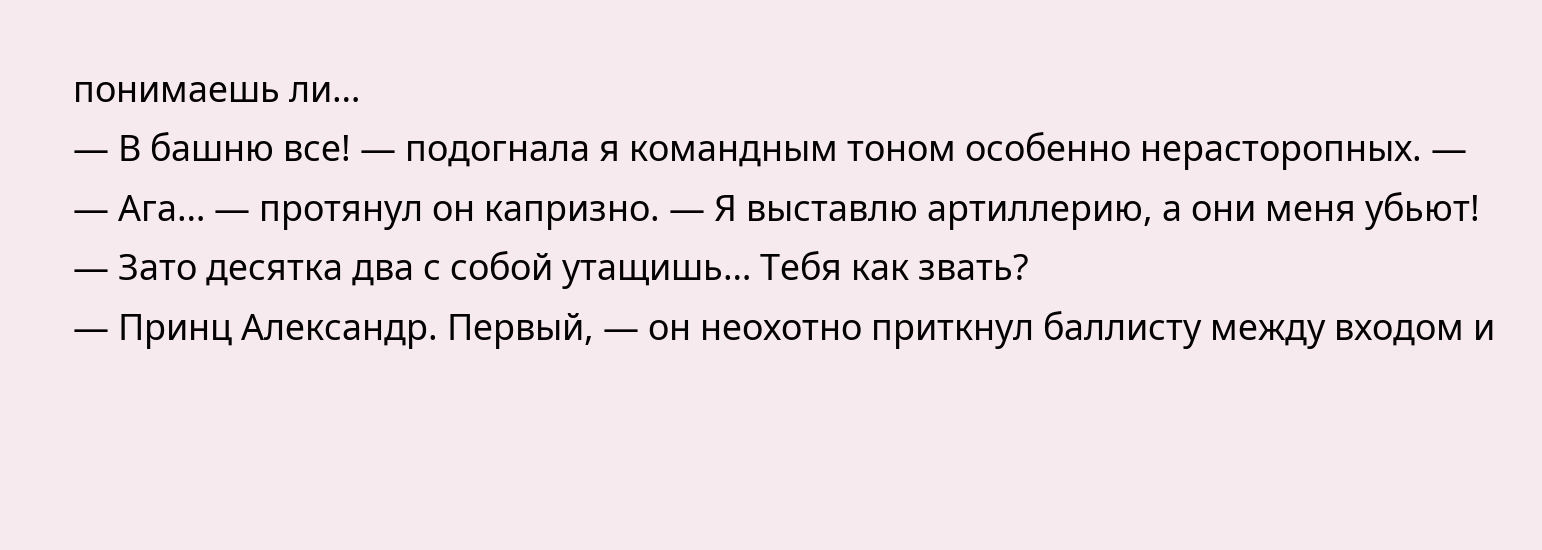понимаешь ли…
— В башню все! — подогнала я командным тоном особенно нерасторопных. —
— Ага… — протянул он капризно. — Я выставлю артиллерию, а они меня убьют!
— Зато десятка два с собой утащишь… Тебя как звать?
— Принц Александр. Первый, — он неохотно приткнул баллисту между входом и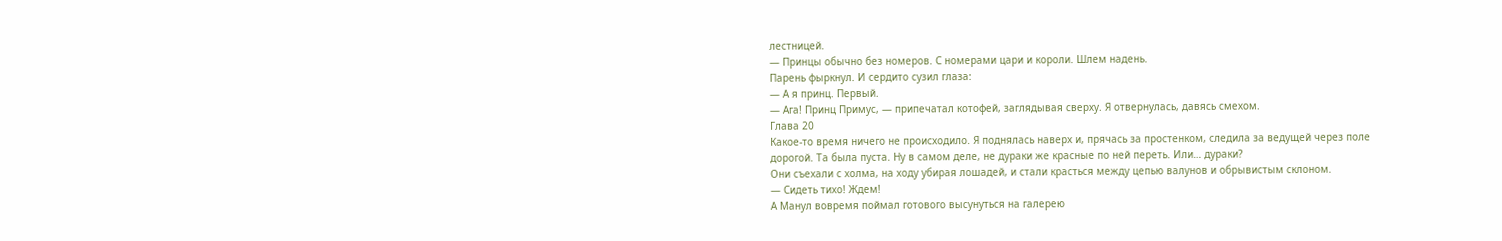лестницей.
— Принцы обычно без номеров. С номерами цари и короли. Шлем надень.
Парень фыркнул. И сердито сузил глаза:
— А я принц. Первый.
— Ага! Принц Примус, — припечатал котофей, заглядывая сверху. Я отвернулась, давясь смехом.
Глава 20
Какое-то время ничего не происходило. Я поднялась наверх и, прячась за простенком, следила за ведущей через поле дорогой. Та была пуста. Ну в самом деле, не дураки же красные по ней переть. Или… дураки?
Они съехали с холма, на ходу убирая лошадей, и стали красться между цепью валунов и обрывистым склоном.
— Сидеть тихо! Ждем!
А Манул вовремя поймал готового высунуться на галерею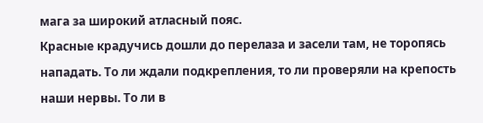мага за широкий атласный пояс.
Красные крадучись дошли до перелаза и засели там, не торопясь нападать. То ли ждали подкрепления, то ли проверяли на крепость наши нервы. То ли в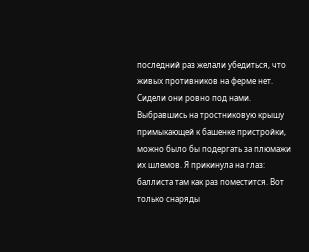последний раз желали убедиться, что живых противников на ферме нет. Сидели они ровно под нами. Выбравшись на тростниковую крышу примыкающей к башенке пристройки, можно было бы подергать за плюмажи их шлемов. Я прикинула на глаз: баллиста там как раз поместится. Вот только снаряды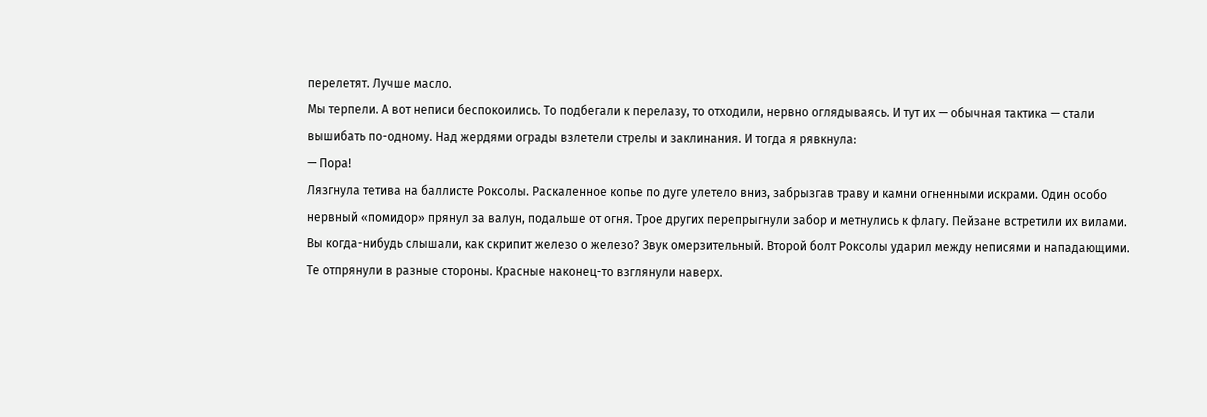перелетят. Лучше масло.
Мы терпели. А вот неписи беспокоились. То подбегали к перелазу, то отходили, нервно оглядываясь. И тут их — обычная тактика — стали вышибать по-одному. Над жердями ограды взлетели стрелы и заклинания. И тогда я рявкнула:
— Пора!
Лязгнула тетива на баллисте Роксолы. Раскаленное копье по дуге улетело вниз, забрызгав траву и камни огненными искрами. Один особо нервный «помидор» прянул за валун, подальше от огня. Трое других перепрыгнули забор и метнулись к флагу. Пейзане встретили их вилами. Вы когда-нибудь слышали, как скрипит железо о железо? Звук омерзительный. Второй болт Роксолы ударил между неписями и нападающими. Те отпрянули в разные стороны. Красные наконец-то взглянули наверх.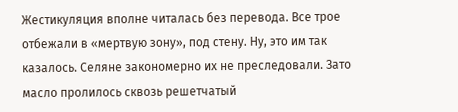Жестикуляция вполне читалась без перевода. Все трое отбежали в «мертвую зону», под стену. Ну, это им так казалось. Селяне закономерно их не преследовали. Зато масло пролилось сквозь решетчатый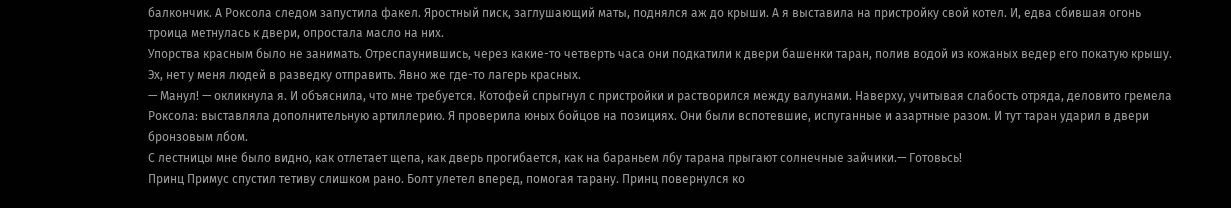балкончик. А Роксола следом запустила факел. Яростный писк, заглушающий маты, поднялся аж до крыши. А я выставила на пристройку свой котел. И, едва сбившая огонь троица метнулась к двери, опростала масло на них.
Упорства красным было не занимать. Отреспаунившись, через какие-то четверть часа они подкатили к двери башенки таран, полив водой из кожаных ведер его покатую крышу. Эх, нет у меня людей в разведку отправить. Явно же где-то лагерь красных.
— Манул! — окликнула я. И объяснила, что мне требуется. Котофей спрыгнул с пристройки и растворился между валунами. Наверху, учитывая слабость отряда, деловито гремела Роксола: выставляла дополнительную артиллерию. Я проверила юных бойцов на позициях. Они были вспотевшие, испуганные и азартные разом. И тут таран ударил в двери бронзовым лбом.
С лестницы мне было видно, как отлетает щепа, как дверь прогибается, как на бараньем лбу тарана прыгают солнечные зайчики.— Готовьсь!
Принц Примус спустил тетиву слишком рано. Болт улетел вперед, помогая тарану. Принц повернулся ко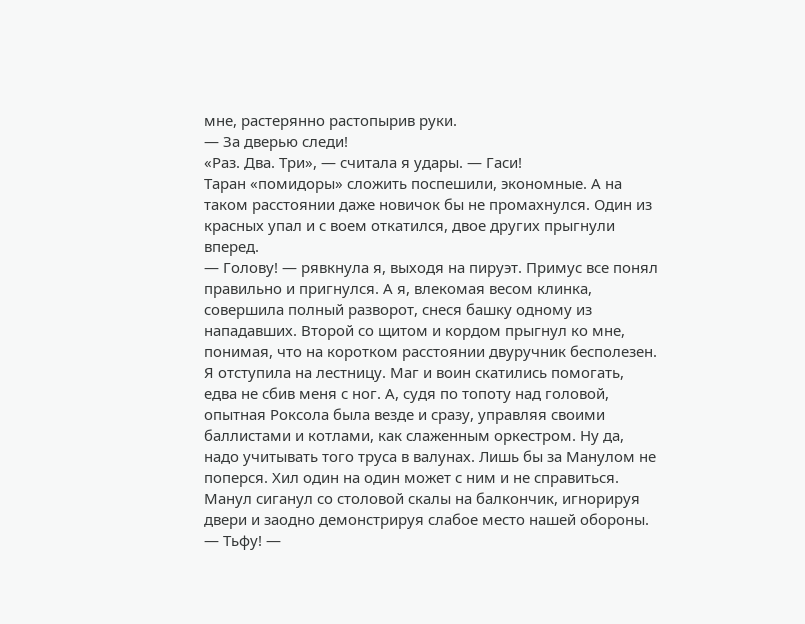мне, растерянно растопырив руки.
— За дверью следи!
«Раз. Два. Три», — считала я удары. — Гаси!
Таран «помидоры» сложить поспешили, экономные. А на таком расстоянии даже новичок бы не промахнулся. Один из красных упал и с воем откатился, двое других прыгнули вперед.
— Голову! — рявкнула я, выходя на пируэт. Примус все понял правильно и пригнулся. А я, влекомая весом клинка, совершила полный разворот, снеся башку одному из нападавших. Второй со щитом и кордом прыгнул ко мне, понимая, что на коротком расстоянии двуручник бесполезен. Я отступила на лестницу. Маг и воин скатились помогать, едва не сбив меня с ног. А, судя по топоту над головой, опытная Роксола была везде и сразу, управляя своими баллистами и котлами, как слаженным оркестром. Ну да, надо учитывать того труса в валунах. Лишь бы за Манулом не поперся. Хил один на один может с ним и не справиться.
Манул сиганул со столовой скалы на балкончик, игнорируя двери и заодно демонстрируя слабое место нашей обороны.
— Тьфу! —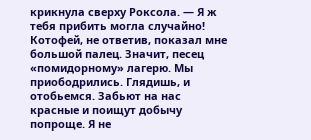крикнула сверху Роксола. — Я ж тебя прибить могла случайно!
Котофей, не ответив, показал мне большой палец. Значит, песец «помидорному» лагерю. Мы приободрились. Глядишь, и отобьемся. Забьют на нас красные и поищут добычу попроще. Я не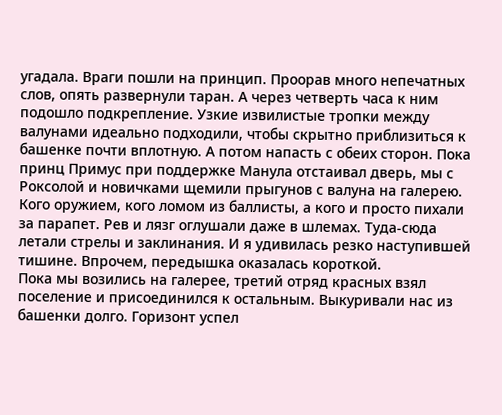угадала. Враги пошли на принцип. Проорав много непечатных слов, опять развернули таран. А через четверть часа к ним подошло подкрепление. Узкие извилистые тропки между валунами идеально подходили, чтобы скрытно приблизиться к башенке почти вплотную. А потом напасть с обеих сторон. Пока принц Примус при поддержке Манула отстаивал дверь, мы с Роксолой и новичками щемили прыгунов с валуна на галерею. Кого оружием, кого ломом из баллисты, а кого и просто пихали за парапет. Рев и лязг оглушали даже в шлемах. Туда-сюда летали стрелы и заклинания. И я удивилась резко наступившей тишине. Впрочем, передышка оказалась короткой.
Пока мы возились на галерее, третий отряд красных взял поселение и присоединился к остальным. Выкуривали нас из башенки долго. Горизонт успел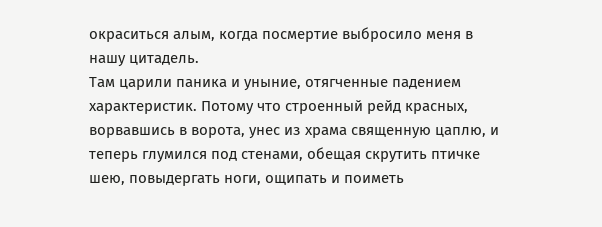окраситься алым, когда посмертие выбросило меня в нашу цитадель.
Там царили паника и уныние, отягченные падением характеристик. Потому что строенный рейд красных, ворвавшись в ворота, унес из храма священную цаплю, и теперь глумился под стенами, обещая скрутить птичке шею, повыдергать ноги, ощипать и поиметь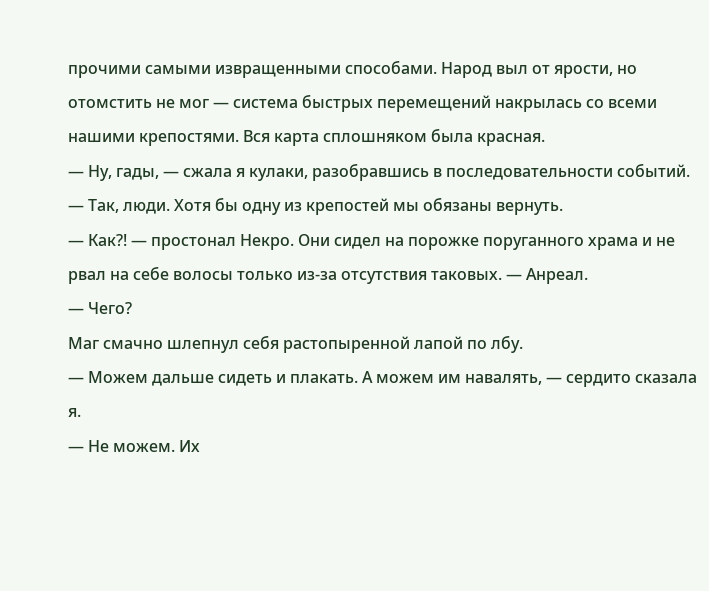прочими самыми извращенными способами. Народ выл от ярости, но отомстить не мог — система быстрых перемещений накрылась со всеми нашими крепостями. Вся карта сплошняком была красная.
— Ну, гады, — сжала я кулаки, разобравшись в последовательности событий. — Так, люди. Хотя бы одну из крепостей мы обязаны вернуть.
— Как?! — простонал Некро. Они сидел на порожке поруганного храма и не рвал на себе волосы только из-за отсутствия таковых. — Анреал.
— Чего?
Маг смачно шлепнул себя растопыренной лапой по лбу.
— Можем дальше сидеть и плакать. А можем им навалять, — сердито сказала я.
— Не можем. Их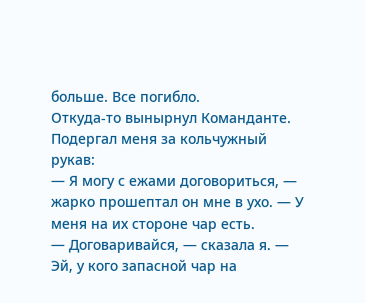больше. Все погибло.
Откуда-то вынырнул Команданте. Подергал меня за кольчужный рукав:
— Я могу с ежами договориться, — жарко прошептал он мне в ухо. — У меня на их стороне чар есть.
— Договаривайся, — сказала я. — Эй, у кого запасной чар на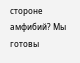стороне амфибий? Мы готовы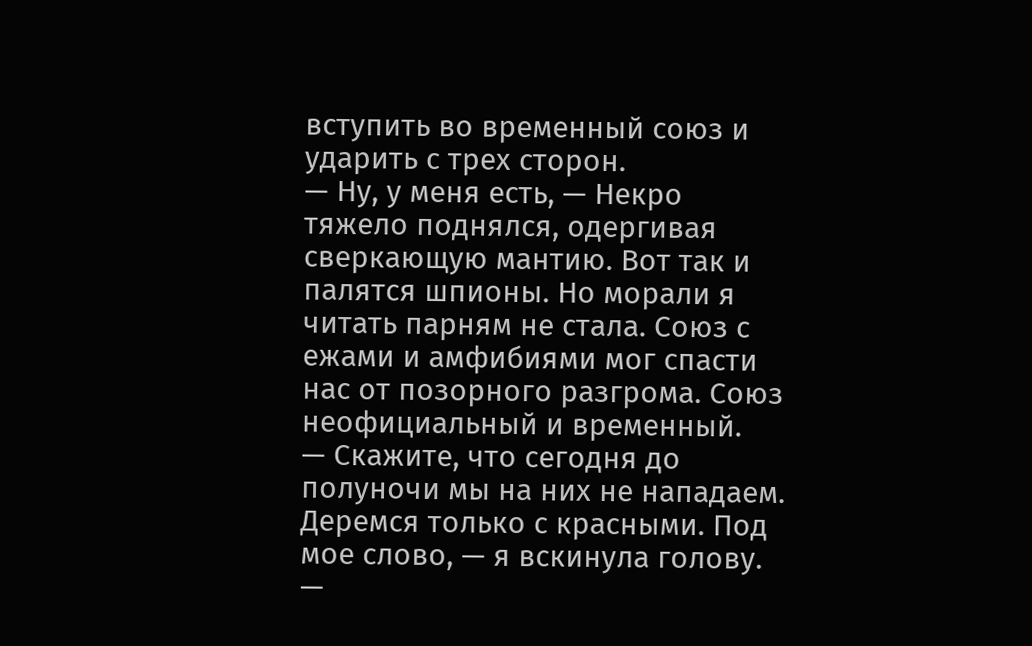вступить во временный союз и ударить с трех сторон.
— Ну, у меня есть, — Некро тяжело поднялся, одергивая сверкающую мантию. Вот так и палятся шпионы. Но морали я читать парням не стала. Союз с ежами и амфибиями мог спасти нас от позорного разгрома. Союз неофициальный и временный.
— Скажите, что сегодня до полуночи мы на них не нападаем. Деремся только с красными. Под мое слово, — я вскинула голову. —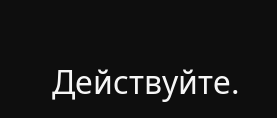Действуйте.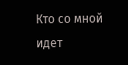Кто со мной идет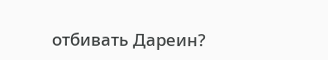отбивать Дареин?